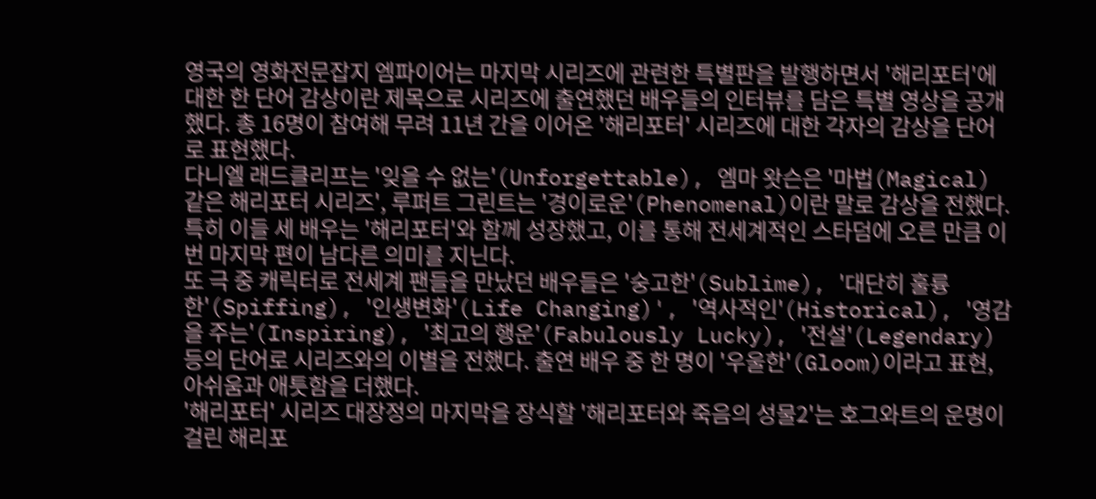영국의 영화전문잡지 엠파이어는 마지막 시리즈에 관련한 특별판을 발행하면서 '해리포터'에 대한 한 단어 감상이란 제목으로 시리즈에 출연했던 배우들의 인터뷰를 담은 특별 영상을 공개했다. 총 16명이 참여해 무려 11년 간을 이어온 '해리포터' 시리즈에 대한 각자의 감상을 단어로 표현했다.
다니엘 래드클리프는 '잊을 수 없는'(Unforgettable), 엠마 왓슨은 '마법(Magical) 같은 해리포터 시리즈', 루퍼트 그린트는 '경이로운'(Phenomenal)이란 말로 감상을 전했다. 특히 이들 세 배우는 '해리포터'와 함께 성장했고, 이를 통해 전세계적인 스타덤에 오른 만큼 이번 마지막 편이 남다른 의미를 지닌다.
또 극 중 캐릭터로 전세계 팬들을 만났던 배우들은 '숭고한'(Sublime), '대단히 훌륭한'(Spiffing), '인생변화'(Life Changing)', '역사적인'(Historical), '영감을 주는'(Inspiring), '최고의 행운'(Fabulously Lucky), '전설'(Legendary) 등의 단어로 시리즈와의 이별을 전했다. 출연 배우 중 한 명이 '우울한'(Gloom)이라고 표현, 아쉬움과 애틋함을 더했다.
'해리포터' 시리즈 대장정의 마지막을 장식할 '해리포터와 죽음의 성물2'는 호그와트의 운명이 걸린 해리포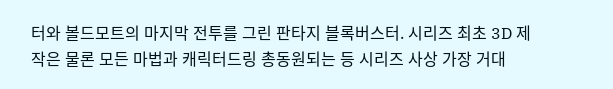터와 볼드모트의 마지막 전투를 그린 판타지 블록버스터. 시리즈 최초 3D 제작은 물론 모든 마법과 캐릭터드링 총동원되는 등 시리즈 사상 가장 거대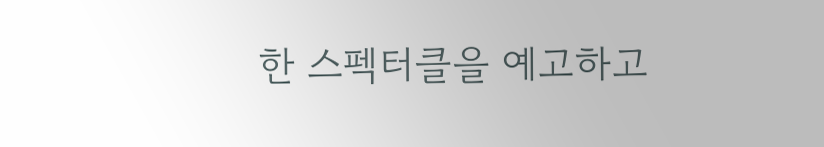한 스펙터클을 예고하고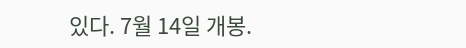있다. 7월 14일 개봉.